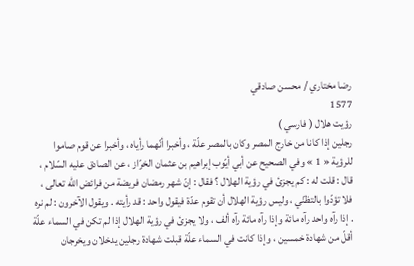رضا مختاري / محسن صادقي
1577
رؤيت هلال ( فارسي )
رجلين إذا كانا من خارج المصر وكان بالمصر علّة ، وأخبرا أنّهما رأياه ، وأخبرا عن قوم صاموا للرؤية « 1 » وفي الصحيح عن أبي أيّوب إبراهيم بن عثمان الخرّاز ، عن الصادق عليه السّلام ، قال : قلت له : كم يجزئ في رؤية الهلال ؟ فقال : إنّ شهر رمضان فريضة من فرائض الله تعالى ، فلا تؤدّوا بالتظنّي ، وليس رؤية الهلال أن تقوم عدّة فيقول واحد : قد رأيته . ويقول الآخرون : لم نره . إذا رآه واحد رآه مائة وإذا رآه مائة رآه ألف ، ولا يجزئ في رؤية الهلال إذا لم تكن في السماء علّة أقلّ من شهادة خمسين ، وإذا كانت في السماء علّة قبلت شهادة رجلين يدخلان ويخرجان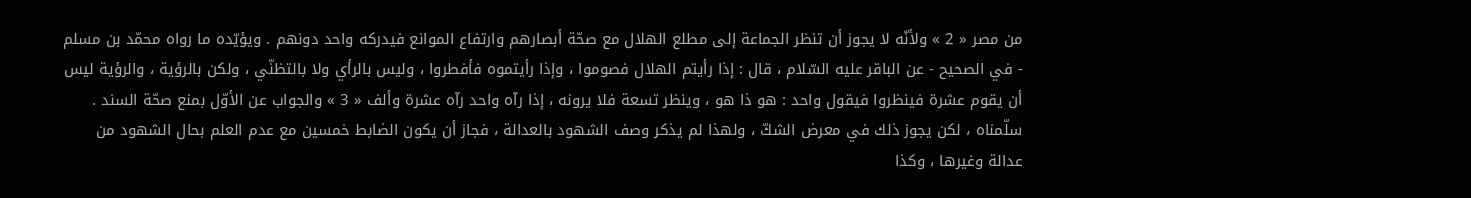من مصر « 2 » ولأنّه لا يجوز أن تنظر الجماعة إلى مطلع الهلال مع صحّة أبصارهم وارتفاع الموانع فيدركه واحد دونهم . ويؤيّده ما رواه محمّد بن مسلم - في الصحيح - عن الباقر عليه السّلام ، قال : إذا رأيتم الهلال فصوموا ، وإذا رأيتموه فأفطروا ، وليس بالرأي ولا بالتظنّي ، ولكن بالرؤية ، والرؤية ليس أن يقوم عشرة فينظروا فيقول واحد : هو ذا هو ، وينظر تسعة فلا يرونه ، إذا رآه واحد رآه عشرة وألف « 3 » والجواب عن الأوّل بمنع صحّة السند . سلّمناه ، لكن يجوز ذلك في معرض الشكّ ، ولهذا لم يذكر وصف الشهود بالعدالة ، فجاز أن يكون الضابط خمسين مع عدم العلم بحال الشهود من عدالة وغيرها ، وكذا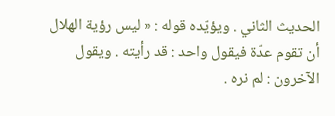الحديث الثاني . ويؤيّده قوله : « ليس رؤية الهلال أن تقوم عدّة فيقول واحد : قد رأيته . ويقول الآخرون : لم نره .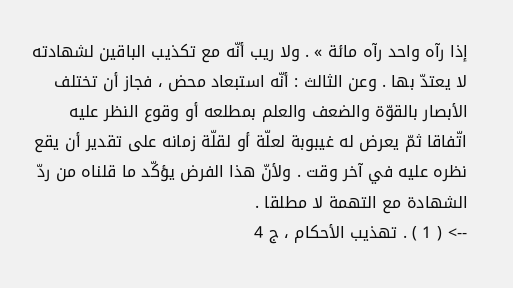إذا رآه واحد رآه مائة » . ولا ريب أنّه مع تكذيب الباقين لشهادته لا يعتدّ بها . وعن الثالث : أنّه استبعاد محض ، فجاز أن تختلف الأبصار بالقوّة والضعف والعلم بمطلعه أو وقوع النظر عليه اتّفاقا ثمّ يعرض له غيبوبة لعلّة أو لقلّة زمانه على تقدير أن يقع نظره عليه في آخر وقت . ولأنّ هذا الفرض يؤكّد ما قلناه من ردّ الشهادة مع التهمة لا مطلقا .
--> ( 1 ) . تهذيب الأحكام ، ج 4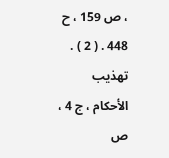، ص 159 ، ح 448 . ( 2 ) . تهذيب الأحكام ، ج 4 ، ص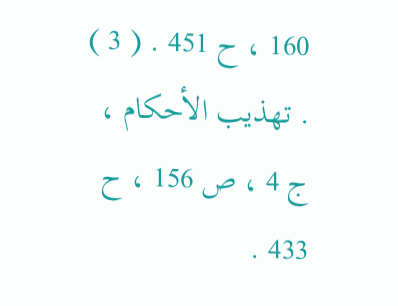160 ، ح 451 . ( 3 ) . تهذيب الأحكام ، ج 4 ، ص 156 ، ح 433 .